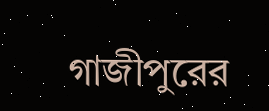গাজীপুরের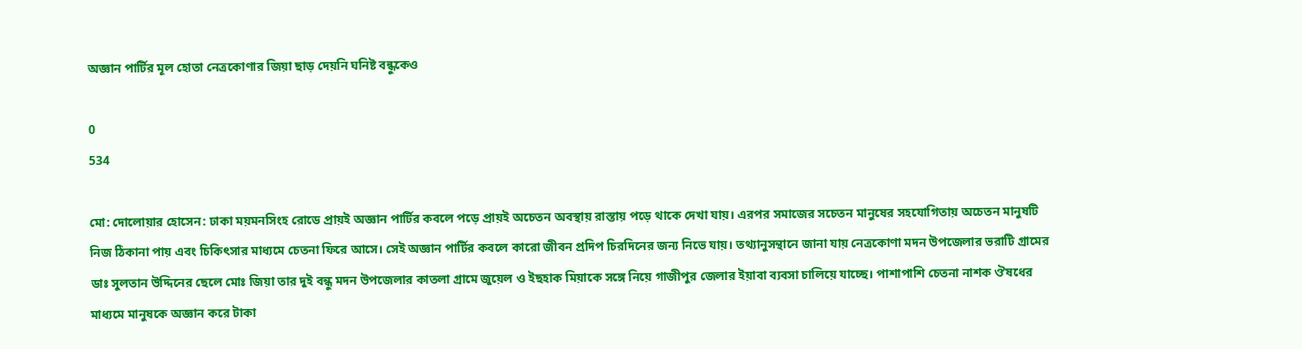অজ্ঞান পার্টির মূল হোতা নেত্রকোণার জিয়া ছাড় দেয়নি ঘনিষ্ট বন্ধুকেও

0
534

মো: দোলোয়ার হোসেন: ঢাকা ময়মনসিংহ রোডে প্রায়ই অজ্ঞান পার্টির কবলে পড়ে প্রায়ই অচেতন অবস্থায় রাস্তায় পড়ে থাকে দেখা যায়। এরপর সমাজের সচেতন মানুষের সহযোগিতায় অচেতন মানুষটি নিজ ঠিকানা পায় এবং চিকিৎসার মাধ্যমে চেতনা ফিরে আসে। সেই অজ্ঞান পার্টির কবলে কারো জীবন প্রদিপ চিরদিনের জন্য নিভে যায়। তথ্যানুসন্থানে জানা যায় নেত্রকোণা মদন উপজেলার ভরাটি গ্রামের ডাঃ সুলতান উদ্দিনের ছেলে মোঃ জিয়া তার দুই বন্ধু মদন উপজেলার কাতলা গ্রামে জুয়েল ও ইছহাক মিয়াকে সঙ্গে নিয়ে গাজীপুর জেলার ইয়াবা ব্যবসা চালিয়ে যাচ্ছে। পাশাপাশি চেতনা নাশক ঔষধের মাধ্যমে মানুষকে অজ্ঞান করে টাকা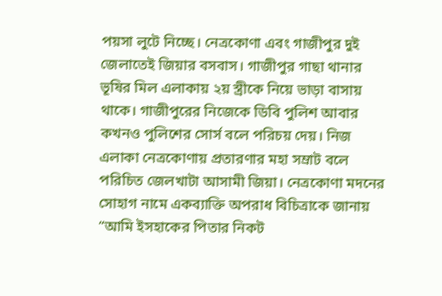পয়সা লুটে নিচ্ছে। নেত্রকোণা এবং গাজীপুর দুই জেলাতেই জিয়ার বসবাস। গাজীপুর গাছা থানার ভূষির মিল এলাকায় ২য় স্ত্রীকে নিয়ে ভাড়া বাসায় থাকে। গাজীপুরের নিজেকে ডিবি পুলিশ আবার কখনও পুলিশের সোর্স বলে পরিচয় দেয়। নিজ এলাকা নেত্রকোণায় প্রতারণার মহা সম্রাট বলে পরিচিত জেলখাটা আসামী জিয়া। নেত্রকোণা মদনের সোহাগ নামে একব্যাক্তি অপরাধ বিচিত্রাকে জানায় “আমি ইসহাকের পিতার নিকট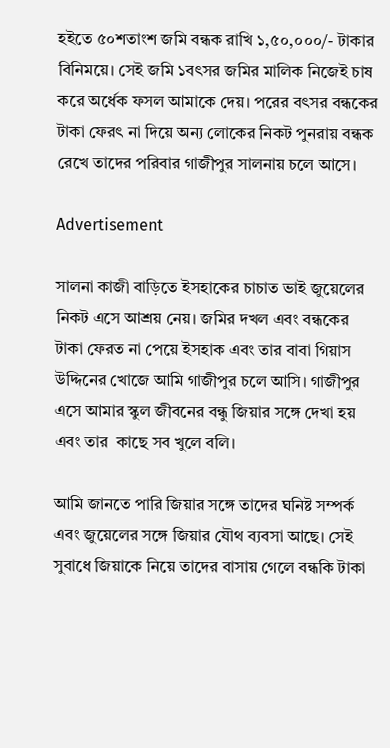হইতে ৫০শতাংশ জমি বন্ধক রাখি ১,৫০,০০০/- টাকার বিনিময়ে। সেই জমি ১বৎসর জমির মালিক নিজেই চাষ করে অর্ধেক ফসল আমাকে দেয়। পরের বৎসর বন্ধকের টাকা ফেরৎ না দিয়ে অন্য লোকের নিকট পুনরায় বন্ধক রেখে তাদের পরিবার গাজীপুর সালনায় চলে আসে।

Advertisement

সালনা কাজী বাড়িতে ইসহাকের চাচাত ভাই জুয়েলের নিকট এসে আশ্রয় নেয়। জমির দখল এবং বন্ধকের টাকা ফেরত না পেয়ে ইসহাক এবং তার বাবা গিয়াস উদ্দিনের খোজে আমি গাজীপুর চলে আসি। গাজীপুর এসে আমার স্কুল জীবনের বন্ধু জিয়ার সঙ্গে দেখা হয় এবং তার  কাছে সব খুলে বলি।

আমি জানতে পারি জিয়ার সঙ্গে তাদের ঘনিষ্ট সম্পর্ক এবং জুয়েলের সঙ্গে জিয়ার যৌথ ব্যবসা আছে। সেই সুবাধে জিয়াকে নিয়ে তাদের বাসায় গেলে বন্ধকি টাকা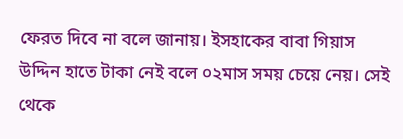ফেরত দিবে না বলে জানায়। ইসহাকের বাবা গিয়াস উদ্দিন হাতে টাকা নেই বলে ০২মাস সময় চেয়ে নেয়। সেই থেকে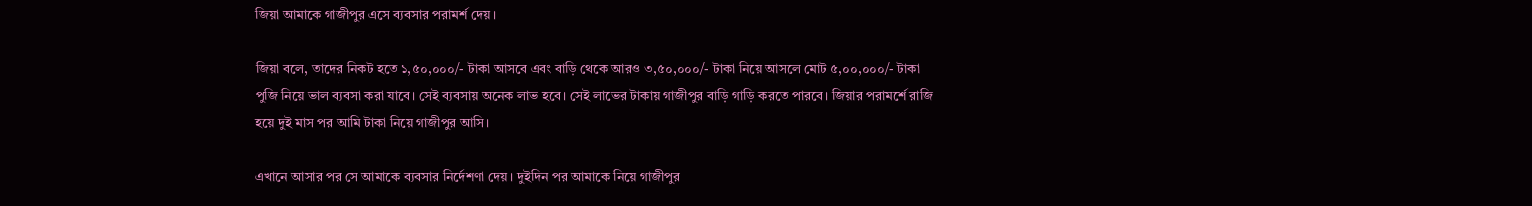জিয়া আমাকে গাজীপুর এসে ব্যবসার পরামর্শ দেয়।

জিয়া বলে, তাদের নিকট হতে ১,৫০,০০০/- টাকা আসবে এবং বাড়ি থেকে আরও ৩,৫০,০০০/- টাকা নিয়ে আসলে মোট ৫,০০,০০০/- টাকা পুজি নিয়ে ভাল ব্যবসা করা যাবে। সেই ব্যবসায় অনেক লাভ হবে। সেই লাভের টাকায় গাজীপুর বাড়ি গাড়ি করতে পারবে। জিয়ার পরামর্শে রাজি হয়ে দুই মাস পর আমি টাকা নিয়ে গাজীপুর আসি।

এখানে আসার পর সে আমাকে ব্যবসার নির্দেশণা দেয়। দুইদিন পর আমাকে নিয়ে গাজীপুর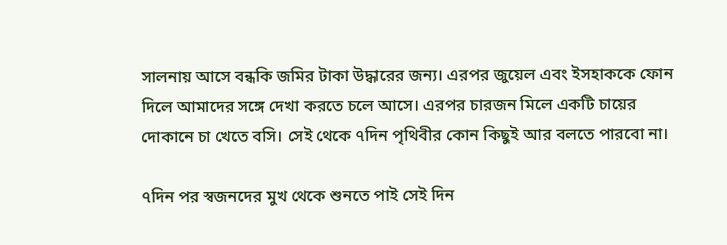সালনায় আসে বন্ধকি জমির টাকা উদ্ধারের জন্য। এরপর জুয়েল এবং ইসহাককে ফোন দিলে আমাদের সঙ্গে দেখা করতে চলে আসে। এরপর চারজন মিলে একটি চায়ের দোকানে চা খেতে বসি। সেই থেকে ৭দিন পৃথিবীর কোন কিছুই আর বলতে পারবো না।

৭দিন পর স্বজনদের মুখ থেকে শুনতে পাই সেই দিন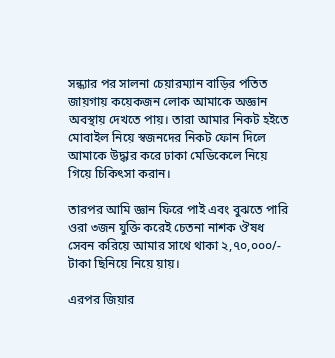সন্ধ্যার পর সালনা চেয়ারম্যান বাড়ির পতিত জায়গায় কয়েকজন লোক আমাকে অজ্ঞান অবস্থায় দেখতে পায়। তারা আমার নিকট হইতে মোবাইল নিয়ে স্বজনদের নিকট ফোন দিলে আমাকে উদ্ধার করে ঢাকা মেডিকেলে নিয়ে গিয়ে চিকিৎসা করান।

তারপর আমি জ্ঞান ফিরে পাই এবং বুঝতে পারি ওরা ৩জন যুক্তি করেই চেতনা নাশক ঔষধ সেবন করিয়ে আমার সাথে থাকা ২,৭০,০০০/- টাকা ছিনিয়ে নিয়ে য়ায়।

এরপর জিয়ার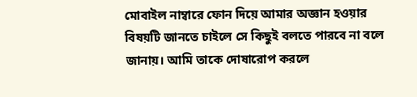মোবাইল নাম্বারে ফোন দিয়ে আমার অজ্ঞান হওয়ার বিষয়টি জানতে চাইলে সে কিছুই বলতে পারবে না বলে জানায়। আমি তাকে দোষারোপ করলে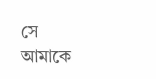সে আমাকে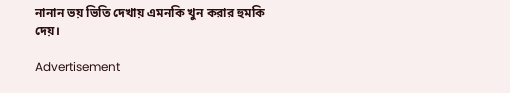নানান ভয় ভিতি দেখায় এমনকি খুন করার হুমকি দেয়।

Advertisement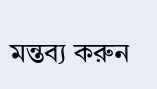মন্তব্য করুন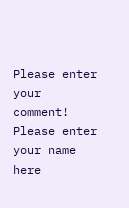Please enter your comment!
Please enter your name here